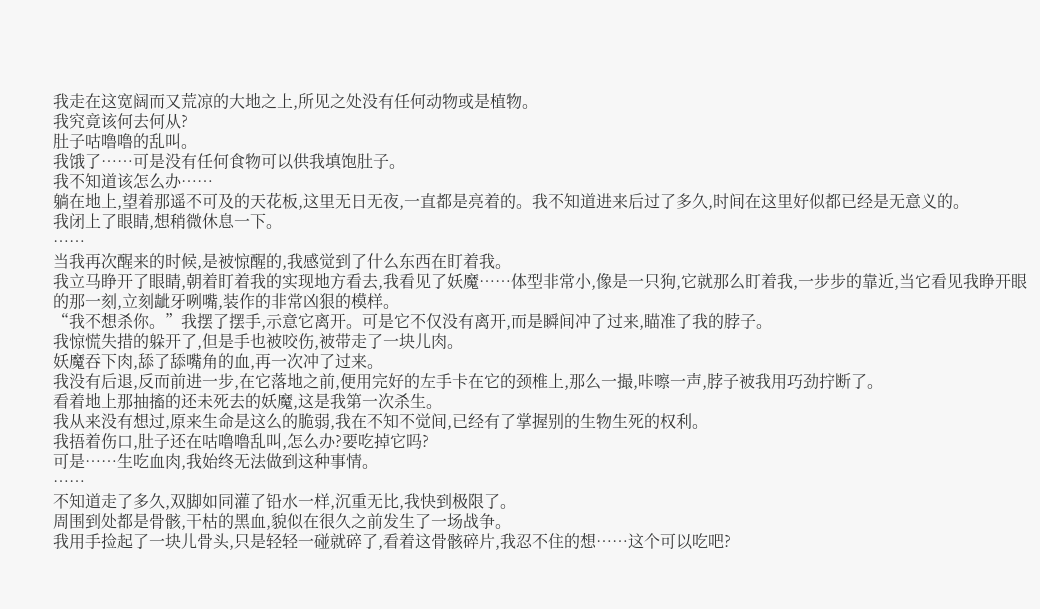我走在这宽阔而又荒凉的大地之上,所见之处没有任何动物或是植物。
我究竟该何去何从?
肚子咕噜噜的乱叫。
我饿了……可是没有任何食物可以供我填饱肚子。
我不知道该怎么办……
躺在地上,望着那遥不可及的天花板,这里无日无夜,一直都是亮着的。我不知道进来后过了多久,时间在这里好似都已经是无意义的。
我闭上了眼睛,想稍微休息一下。
……
当我再次醒来的时候,是被惊醒的,我感觉到了什么东西在盯着我。
我立马睁开了眼睛,朝着盯着我的实现地方看去,我看见了妖魔……体型非常小,像是一只狗,它就那么盯着我,一步步的靠近,当它看见我睁开眼的那一刻,立刻龇牙咧嘴,装作的非常凶狠的模样。
“我不想杀你。”我摆了摆手,示意它离开。可是它不仅没有离开,而是瞬间冲了过来,瞄准了我的脖子。
我惊慌失措的躲开了,但是手也被咬伤,被带走了一块儿肉。
妖魔吞下肉,舔了舔嘴角的血,再一次冲了过来。
我没有后退,反而前进一步,在它落地之前,便用完好的左手卡在它的颈椎上,那么一撮,咔嚓一声,脖子被我用巧劲拧断了。
看着地上那抽搐的还未死去的妖魔,这是我第一次杀生。
我从来没有想过,原来生命是这么的脆弱,我在不知不觉间,已经有了掌握别的生物生死的权利。
我捂着伤口,肚子还在咕噜噜乱叫,怎么办?要吃掉它吗?
可是……生吃血肉,我始终无法做到这种事情。
……
不知道走了多久,双脚如同灌了铅水一样,沉重无比,我快到极限了。
周围到处都是骨骸,干枯的黑血,貌似在很久之前发生了一场战争。
我用手捡起了一块儿骨头,只是轻轻一碰就碎了,看着这骨骸碎片,我忍不住的想……这个可以吃吧?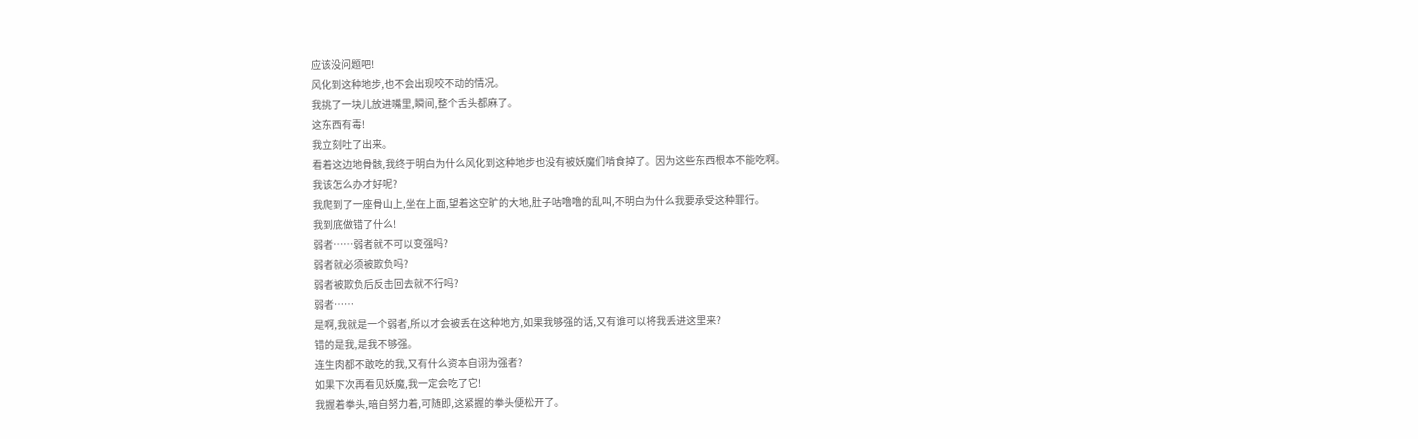应该没问题吧!
风化到这种地步,也不会出现咬不动的情况。
我挑了一块儿放进嘴里,瞬间,整个舌头都麻了。
这东西有毒!
我立刻吐了出来。
看着这边地骨骸,我终于明白为什么风化到这种地步也没有被妖魔们啃食掉了。因为这些东西根本不能吃啊。
我该怎么办才好呢?
我爬到了一座骨山上,坐在上面,望着这空旷的大地,肚子咕噜噜的乱叫,不明白为什么我要承受这种罪行。
我到底做错了什么!
弱者……弱者就不可以变强吗?
弱者就必须被欺负吗?
弱者被欺负后反击回去就不行吗?
弱者……
是啊,我就是一个弱者,所以才会被丢在这种地方,如果我够强的话,又有谁可以将我丢进这里来?
错的是我,是我不够强。
连生肉都不敢吃的我,又有什么资本自诩为强者?
如果下次再看见妖魔,我一定会吃了它!
我握着拳头,暗自努力着,可随即,这紧握的拳头便松开了。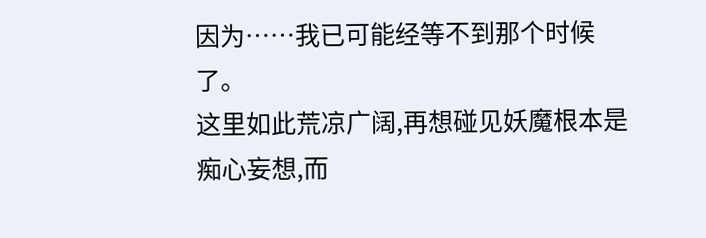因为……我已可能经等不到那个时候了。
这里如此荒凉广阔,再想碰见妖魔根本是痴心妄想,而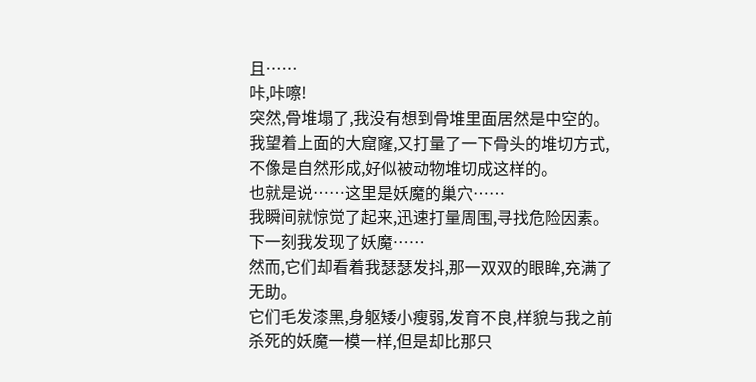且……
咔,咔嚓!
突然,骨堆塌了,我没有想到骨堆里面居然是中空的。
我望着上面的大窟窿,又打量了一下骨头的堆切方式,不像是自然形成,好似被动物堆切成这样的。
也就是说……这里是妖魔的巢穴……
我瞬间就惊觉了起来,迅速打量周围,寻找危险因素。
下一刻我发现了妖魔……
然而,它们却看着我瑟瑟发抖,那一双双的眼眸,充满了无助。
它们毛发漆黑,身躯矮小瘦弱,发育不良,样貌与我之前杀死的妖魔一模一样,但是却比那只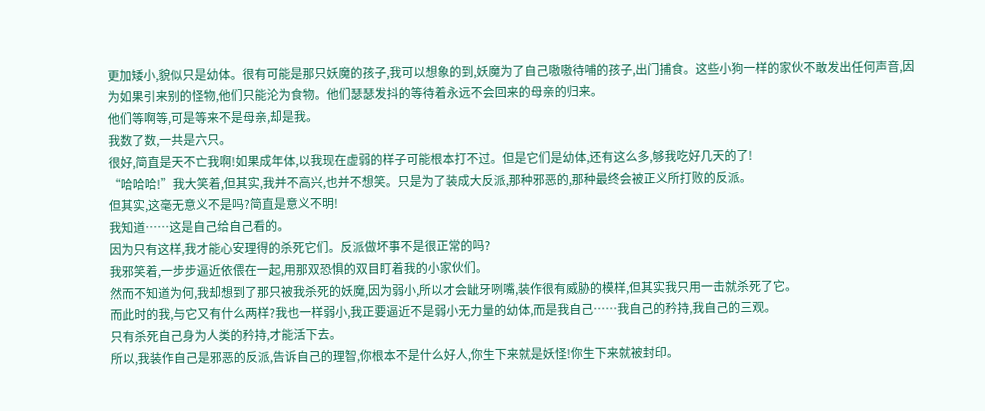更加矮小,貌似只是幼体。很有可能是那只妖魔的孩子,我可以想象的到,妖魔为了自己嗷嗷待哺的孩子,出门捕食。这些小狗一样的家伙不敢发出任何声音,因为如果引来别的怪物,他们只能沦为食物。他们瑟瑟发抖的等待着永远不会回来的母亲的归来。
他们等啊等,可是等来不是母亲,却是我。
我数了数,一共是六只。
很好,简直是天不亡我啊!如果成年体,以我现在虚弱的样子可能根本打不过。但是它们是幼体,还有这么多,够我吃好几天的了!
“哈哈哈!”我大笑着,但其实,我并不高兴,也并不想笑。只是为了装成大反派,那种邪恶的,那种最终会被正义所打败的反派。
但其实,这毫无意义不是吗?简直是意义不明!
我知道……这是自己给自己看的。
因为只有这样,我才能心安理得的杀死它们。反派做坏事不是很正常的吗?
我邪笑着,一步步逼近依偎在一起,用那双恐惧的双目盯着我的小家伙们。
然而不知道为何,我却想到了那只被我杀死的妖魔,因为弱小,所以才会龇牙咧嘴,装作很有威胁的模样,但其实我只用一击就杀死了它。
而此时的我,与它又有什么两样?我也一样弱小,我正要逼近不是弱小无力量的幼体,而是我自己……我自己的矜持,我自己的三观。
只有杀死自己身为人类的矜持,才能活下去。
所以,我装作自己是邪恶的反派,告诉自己的理智,你根本不是什么好人,你生下来就是妖怪!你生下来就被封印。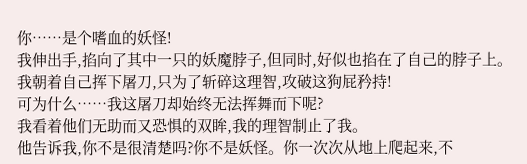你……是个嗜血的妖怪!
我伸出手,掐向了其中一只的妖魔脖子,但同时,好似也掐在了自己的脖子上。
我朝着自己挥下屠刀,只为了斩碎这理智,攻破这狗屁矜持!
可为什么……我这屠刀却始终无法挥舞而下呢?
我看着他们无助而又恐惧的双眸,我的理智制止了我。
他告诉我,你不是很清楚吗?你不是妖怪。你一次次从地上爬起来,不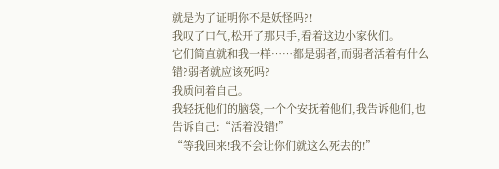就是为了证明你不是妖怪吗?!
我叹了口气,松开了那只手,看着这边小家伙们。
它们简直就和我一样……都是弱者,而弱者活着有什么错?弱者就应该死吗?
我质问着自己。
我轻抚他们的脑袋,一个个安抚着他们,我告诉他们,也告诉自己:“活着没错!”
“等我回来!我不会让你们就这么死去的!”